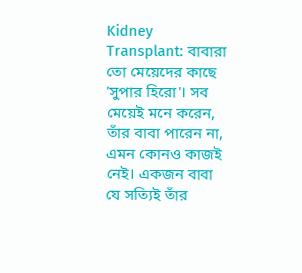Kidney Transplant: বাবারা তো মেয়েদের কাছে 'সুপার হিরো'। সব মেয়েই মনে করেন, তাঁর বাবা পারেন না, এমন কোনও কাজই নেই। একজন বাবা যে সত্যিই তাঁর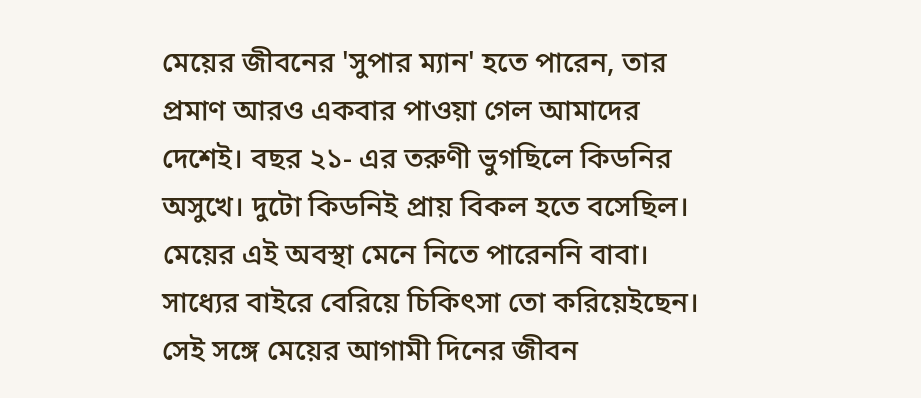মেয়ের জীবনের 'সুপার ম্যান' হতে পারেন, তার প্রমাণ আরও একবার পাওয়া গেল আমাদের দেশেই। বছর ২১- এর তরুণী ভুগছিলে কিডনির অসুখে। দুটো কিডনিই প্রায় বিকল হতে বসেছিল। মেয়ের এই অবস্থা মেনে নিতে পারেননি বাবা। সাধ্যের বাইরে বেরিয়ে চিকিৎসা তো করিয়েইছেন। সেই সঙ্গে মেয়ের আগামী দিনের জীবন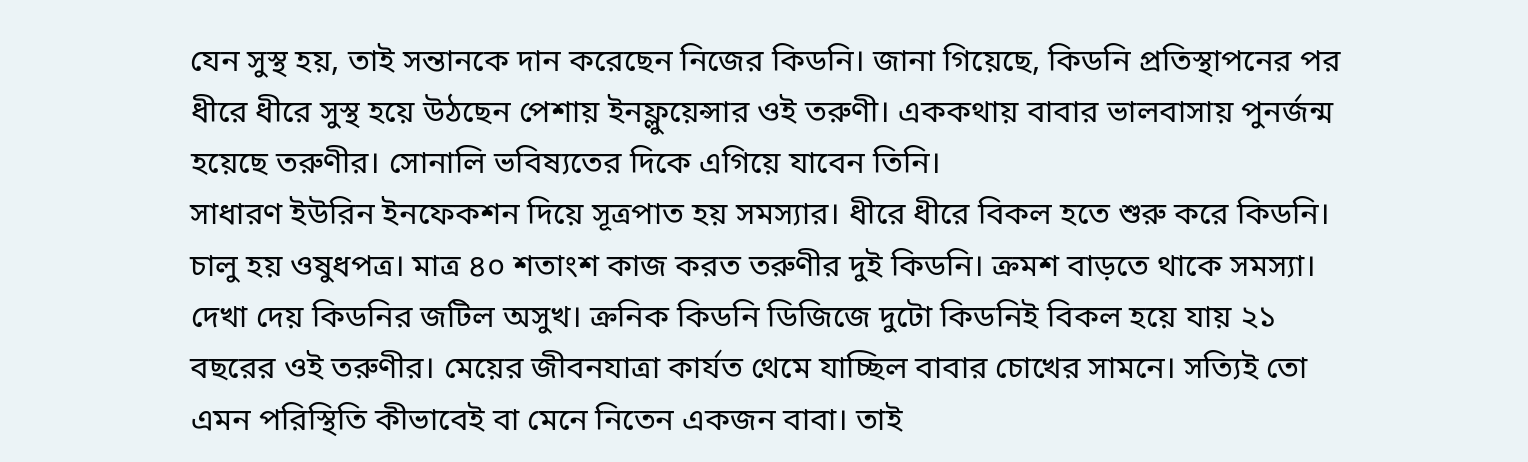যেন সুস্থ হয়, তাই সন্তানকে দান করেছেন নিজের কিডনি। জানা গিয়েছে, কিডনি প্রতিস্থাপনের পর ধীরে ধীরে সুস্থ হয়ে উঠছেন পেশায় ইনফ্লুয়েন্সার ওই তরুণী। এককথায় বাবার ভালবাসায় পুনর্জন্ম হয়েছে তরুণীর। সোনালি ভবিষ্যতের দিকে এগিয়ে যাবেন তিনি।
সাধারণ ইউরিন ইনফেকশন দিয়ে সূত্রপাত হয় সমস্যার। ধীরে ধীরে বিকল হতে শুরু করে কিডনি। চালু হয় ওষুধপত্র। মাত্র ৪০ শতাংশ কাজ করত তরুণীর দুই কিডনি। ক্রমশ বাড়তে থাকে সমস্যা। দেখা দেয় কিডনির জটিল অসুখ। ক্রনিক কিডনি ডিজিজে দুটো কিডনিই বিকল হয়ে যায় ২১ বছরের ওই তরুণীর। মেয়ের জীবনযাত্রা কার্যত থেমে যাচ্ছিল বাবার চোখের সামনে। সত্যিই তো এমন পরিস্থিতি কীভাবেই বা মেনে নিতেন একজন বাবা। তাই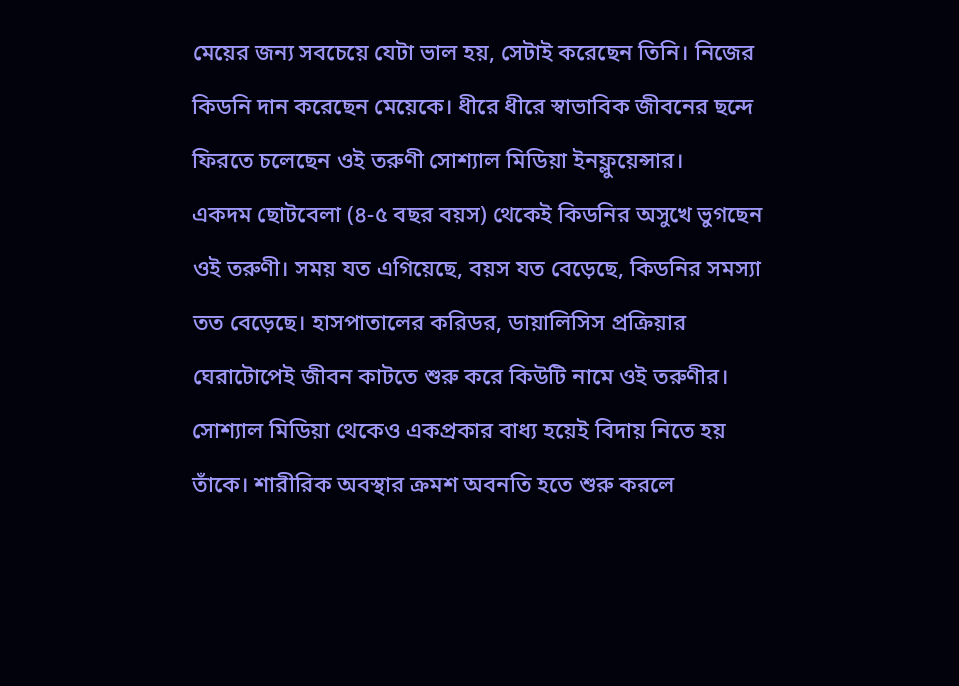মেয়ের জন্য সবচেয়ে যেটা ভাল হয়, সেটাই করেছেন তিনি। নিজের কিডনি দান করেছেন মেয়েকে। ধীরে ধীরে স্বাভাবিক জীবনের ছন্দে ফিরতে চলেছেন ওই তরুণী সোশ্যাল মিডিয়া ইনফ্লুয়েন্সার।
একদম ছোটবেলা (৪-৫ বছর বয়স) থেকেই কিডনির অসুখে ভুগছেন ওই তরুণী। সময় যত এগিয়েছে, বয়স যত বেড়েছে, কিডনির সমস্যা তত বেড়েছে। হাসপাতালের করিডর, ডায়ালিসিস প্রক্রিয়ার ঘেরাটোপেই জীবন কাটতে শুরু করে কিউটি নামে ওই তরুণীর। সোশ্যাল মিডিয়া থেকেও একপ্রকার বাধ্য হয়েই বিদায় নিতে হয় তাঁকে। শারীরিক অবস্থার ক্রমশ অবনতি হতে শুরু করলে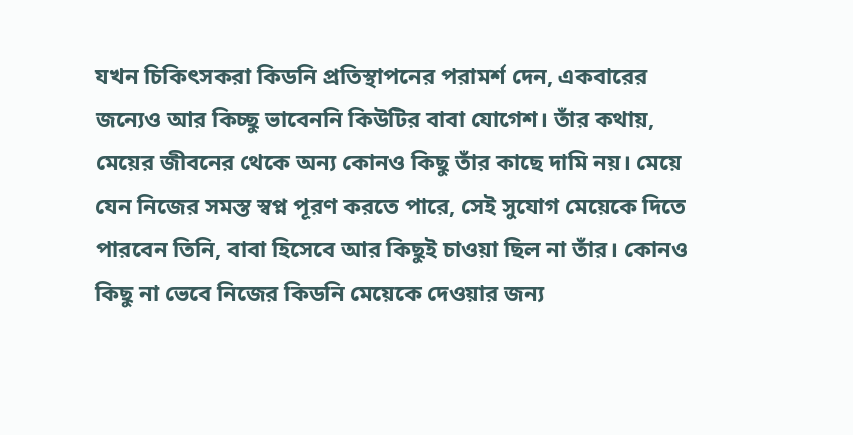যখন চিকিৎসকরা কিডনি প্রতিস্থাপনের পরামর্শ দেন, একবারের জন্যেও আর কিচ্ছু ভাবেননি কিউটির বাবা যোগেশ। তাঁর কথায়, মেয়ের জীবনের থেকে অন্য কোনও কিছু তাঁর কাছে দামি নয়। মেয়ে যেন নিজের সমস্ত স্বপ্ন পূরণ করতে পারে, সেই সুযোগ মেয়েকে দিতে পারবেন তিনি, বাবা হিসেবে আর কিছুই চাওয়া ছিল না তাঁর। কোনও কিছু না ভেবে নিজের কিডনি মেয়েকে দেওয়ার জন্য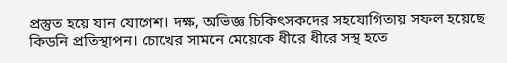প্রস্তুত হয়ে যান যোগেশ। দক্ষ, অভিজ্ঞ চিকিৎসকদের সহযোগিতায় সফল হয়েছে কিডনি প্রতিস্থাপন। চোখের সামনে মেয়েকে ধীরে ধীরে সস্থ হতে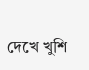দেখে খুশি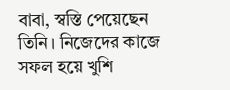বাবা, স্বস্তি পেয়েছেন তিনি। নিজেদের কাজে সফল হয়ে খুশি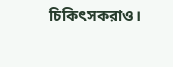চিকিৎসকরাও।